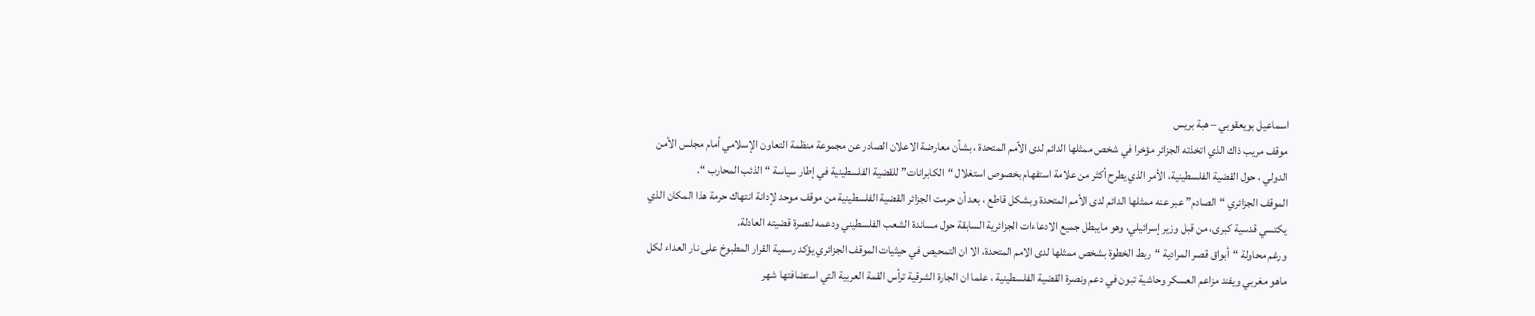اسماعيل بويعقوبي – هبة بريس
موقف مريب ذاك الذي اتخذته الجزائر مؤخرا في شخص ممثلها الدائم لدى الأمم المتحدة ، بشأن معارضة الاعلان الصادر عن مجموعة منظمة التعاون الإسلامي أمام مجلس الأمن الدولي ، حول القضية الفلسطينية، الأمر الذي يطرح أكثر من علامة استفهام بخصوص استغلال “الكابرانات” للقضية الفلسطينية في إطار سياسة “الذئب المحارب “.
الموقف الجزائري “الصادم” عبر عنه ممثلها الدائم لدى الأمم المتحدة وبشكل قاطع ، بعد أن حرمت الجزائر القضية الفلسطينية من موقف موحد لإدانة انتهاك حرمة هذا المكان الذي يكتسي قدسية كبرى، من قبل وزير إسرائيلي، وهو مايبطل جميع الادعاءات الجزائرية السابقة حول مساندة الشعب الفلسطيني ودعمه لنصرة قضيته العادلة.
ورغم محاولة “أبواق قصر المرادية “ربط الخطوة بشخص ممثلها لدى الامم المتحدة، الا ان التمحيص في حيثيات الموقف الجزائري يؤكد رسمية القرار المطبوخ على نار العداء لكل ماهو مغربي ويفند مزاعم العسكر وحاشية تبون في دعم ونصرة القضية الفلسطينية ، علما ان الجارة الشرقية ترأس القمة العربية التي استضافتها شهر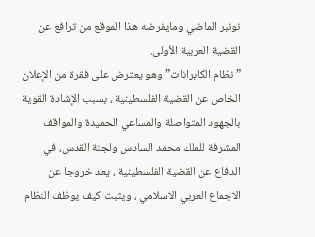نونبر الماضي ومايفرضه هذا الموقع من ترافع عن القضية العربية الأولى.
”نظام الكابرانات” وهو يعترض على فقرة من الإعلان الخاص عن القضية الفلسطينية ، بسبب الإشادة القوية بالجهود المتواصلة والمساعي الحميدة والمواقف المشرفة للملك محمد السادس ولجنة القدس، في الدفاع عن القضية الفلسطينية ، يعد خروجا عن الاجماع العربي الاسلامي ، ويثبت كيف يوظف النظام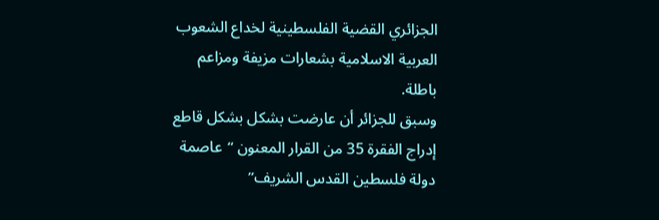الجزائري القضية الفلسطينية لخداع الشعوب العربية الاسلامية بشعارات مزيفة ومزاعم باطلة.
وسبق للجزائر أن عارضت بشكل بشكل قاطع إدراج الفقرة 35 من القرار المعنون “عاصمة دولة فلسطين القدس الشريف”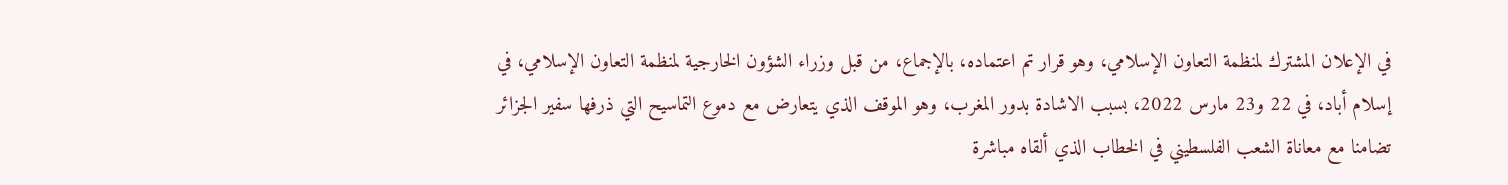في الإعلان المشترك لمنظمة التعاون الإسلامي، وهو قرار تم اعتماده، بالإجماع، من قبل وزراء الشؤون الخارجية لمنظمة التعاون الإسلامي، في إسلام أباد، في 22 و23 مارس 2022، بسبب الاشادة بدور المغرب، وهو الموقف الذي يتعارض مع دموع التماسيح التي ذرفها سفير الجزائر تضامنا مع معاناة الشعب الفلسطيني في الخطاب الذي ألقاه مباشرة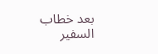بعد خطاب السفير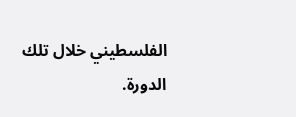الفلسطيني خلال تلك الدورة.